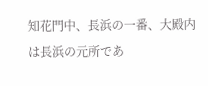知花門中、長浜の一番、大殿内は長浜の元所であ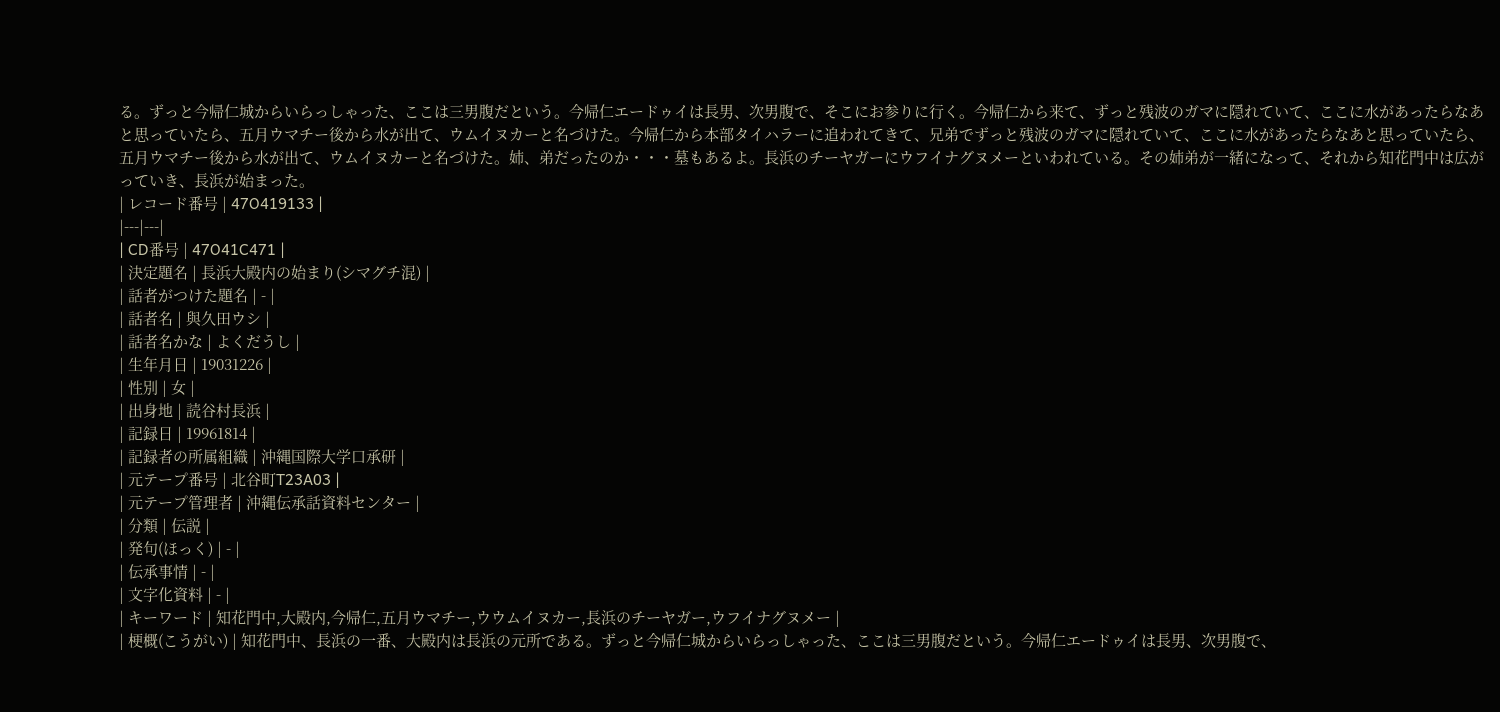る。ずっと今帰仁城からいらっしゃった、ここは三男腹だという。今帰仁エードゥイは長男、次男腹で、そこにお参りに行く。今帰仁から来て、ずっと残波のガマに隠れていて、ここに水があったらなあと思っていたら、五月ウマチー後から水が出て、ウムイヌカーと名づけた。今帰仁から本部タイハラーに追われてきて、兄弟でずっと残波のガマに隠れていて、ここに水があったらなあと思っていたら、五月ウマチー後から水が出て、ウムイヌカーと名づけた。姉、弟だったのか・・・墓もあるよ。長浜のチーヤガーにウフイナグヌメーといわれている。その姉弟が一緒になって、それから知花門中は広がっていき、長浜が始まった。
| レコード番号 | 47O419133 |
|---|---|
| CD番号 | 47O41C471 |
| 決定題名 | 長浜大殿内の始まり(シマグチ混) |
| 話者がつけた題名 | - |
| 話者名 | 與久田ウシ |
| 話者名かな | よくだうし |
| 生年月日 | 19031226 |
| 性別 | 女 |
| 出身地 | 読谷村長浜 |
| 記録日 | 19961814 |
| 記録者の所属組織 | 沖縄国際大学口承研 |
| 元テープ番号 | 北谷町T23A03 |
| 元テープ管理者 | 沖縄伝承話資料センター |
| 分類 | 伝説 |
| 発句(ほっく) | - |
| 伝承事情 | - |
| 文字化資料 | - |
| キーワード | 知花門中,大殿内,今帰仁,五月ウマチー,ウウムイヌカー,長浜のチーヤガー,ウフイナグヌメー |
| 梗概(こうがい) | 知花門中、長浜の一番、大殿内は長浜の元所である。ずっと今帰仁城からいらっしゃった、ここは三男腹だという。今帰仁エードゥイは長男、次男腹で、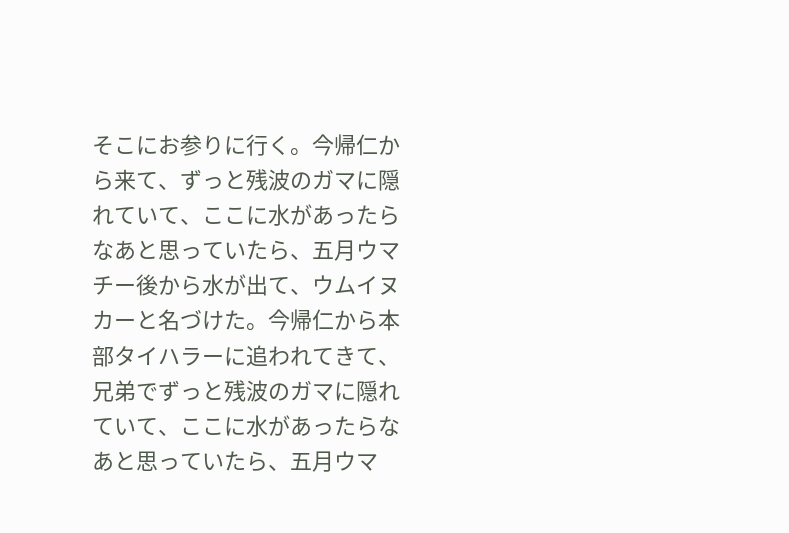そこにお参りに行く。今帰仁から来て、ずっと残波のガマに隠れていて、ここに水があったらなあと思っていたら、五月ウマチー後から水が出て、ウムイヌカーと名づけた。今帰仁から本部タイハラーに追われてきて、兄弟でずっと残波のガマに隠れていて、ここに水があったらなあと思っていたら、五月ウマ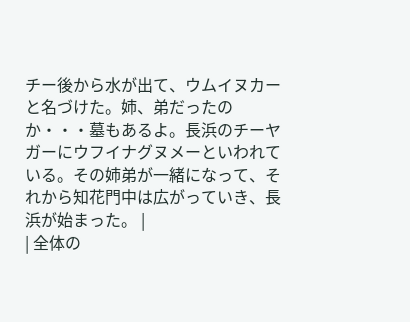チー後から水が出て、ウムイヌカーと名づけた。姉、弟だったのか・・・墓もあるよ。長浜のチーヤガーにウフイナグヌメーといわれている。その姉弟が一緒になって、それから知花門中は広がっていき、長浜が始まった。 |
| 全体の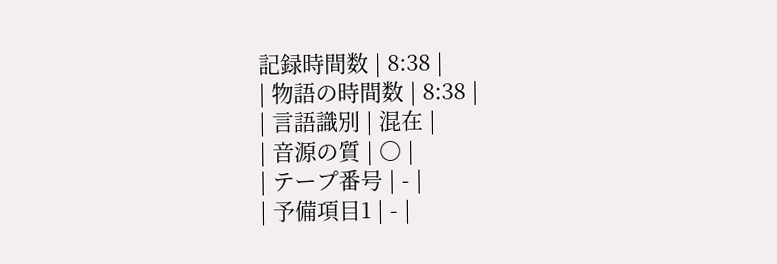記録時間数 | 8:38 |
| 物語の時間数 | 8:38 |
| 言語識別 | 混在 |
| 音源の質 | 〇 |
| テープ番号 | - |
| 予備項目1 | - |